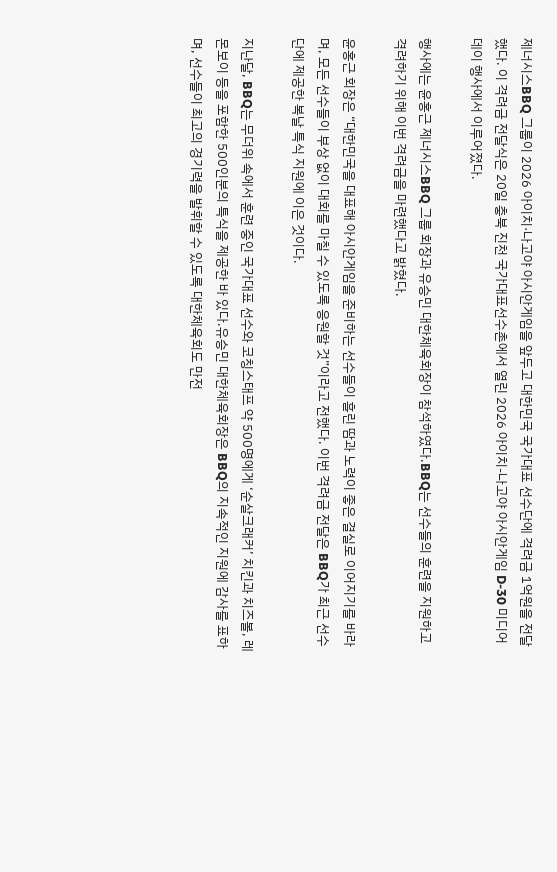제너시스BBQ 그룹이 2026 아이치·나고야 아시안게임을 앞두고 대한민국 국가대표 선수단에 격려금 1억원을 전달했다. 이 격려금 전달식은 20일 충북 진천 국가대표선수촌에서 열린 2026 아이치-나고야 아시안게임 D-30 미디어데이 행사에서 이루어졌다.

행사에는 윤홍근 제너시스BBQ 그룹 회장과 유승민 대한체육회장이 참석하였다.BBQ는 선수들의 훈련을 지원하고 격려하기 위해 이번 격려금을 마련했다고 밝혔다.

윤홍근 회장은 “대한민국을 대표해 아시안게임을 준비하는 선수들이 흘린 땀과 노력이 좋은 결실로 이어지기를 바라며, 모든 선수들이 부상 없이 대회를 마칠 수 있도록 응원할 것”이라고 전했다. 이번 격려금 전달은 BBQ가 최근 선수단에 제공한 복날 특식 지원에 이은 것이다.

지난달, BBQ는 무더위 속에서 훈련 중인 국가대표 선수와 코칭스태프 약 500명에게 ‘순살크래커’ 치킨과 치즈볼, 레몬보이 등을 포함한 500인분의 특식을 제공한 바 있다.유승민 대한체육회장은 BBQ의 지속적인 지원에 감사를 표하며, 선수들이 최고의 경기력을 발휘할 수 있도록 대한체육회도 만전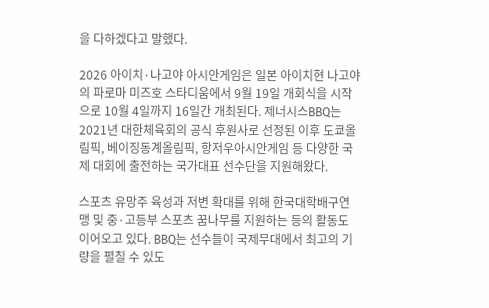을 다하겠다고 말했다.

2026 아이치·나고야 아시안게임은 일본 아이치현 나고야의 파로마 미즈호 스타디움에서 9월 19일 개회식을 시작으로 10월 4일까지 16일간 개최된다. 제너시스BBQ는 2021년 대한체육회의 공식 후원사로 선정된 이후 도쿄올림픽, 베이징동계올림픽, 항저우아시안게임 등 다양한 국제 대회에 출전하는 국가대표 선수단을 지원해왔다.

스포츠 유망주 육성과 저변 확대를 위해 한국대학배구연맹 및 중·고등부 스포츠 꿈나무를 지원하는 등의 활동도 이어오고 있다. BBQ는 선수들이 국제무대에서 최고의 기량을 펼칠 수 있도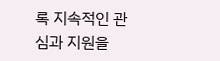록 지속적인 관심과 지원을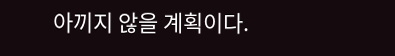아끼지 않을 계획이다.